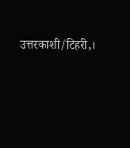उत्तरकाशी/टिहरी,।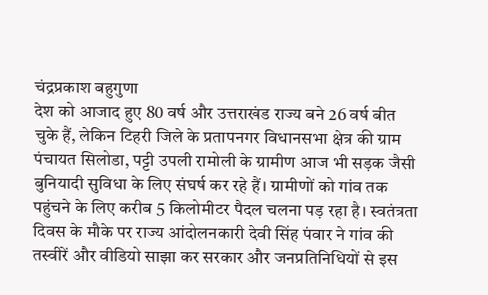चंद्रप्रकाश बहुगुणा
देश को आजाद हुए 80 वर्ष और उत्तराखंड राज्य बने 26 वर्ष बीत चुके हैं, लेकिन टिहरी जिले के प्रतापनगर विधानसभा क्षेत्र की ग्राम पंचायत सिलोडा, पट्टी उपली रामोली के ग्रामीण आज भी सड़क जैसी बुनियादी सुविधा के लिए संघर्ष कर रहे हैं। ग्रामीणों को गांव तक पहुंचने के लिए करीब 5 किलोमीटर पैदल चलना पड़ रहा है। स्वतंत्रता दिवस के मौके पर राज्य आंदोलनकारी देवी सिंह पंवार ने गांव की तस्वीरें और वीडियो साझा कर सरकार और जनप्रतिनिधियों से इस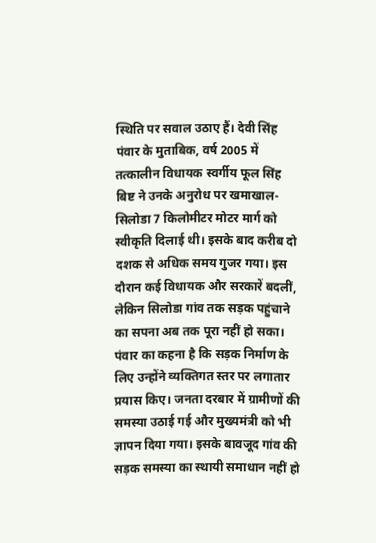स्थिति पर सवाल उठाए हैं। देवी सिंह पंवार के मुताबिक, वर्ष 2005 में तत्कालीन विधायक स्वर्गीय फूल सिंह बिष्ट ने उनके अनुरोध पर खमाखाल-सिलोडा 7 किलोमीटर मोटर मार्ग को स्वीकृति दिलाई थी। इसके बाद करीब दो दशक से अधिक समय गुजर गया। इस दौरान कई विधायक और सरकारें बदलीं, लेकिन सिलोडा गांव तक सड़क पहुंचाने का सपना अब तक पूरा नहीं हो सका।
पंवार का कहना है कि सड़क निर्माण के लिए उन्होंने व्यक्तिगत स्तर पर लगातार प्रयास किए। जनता दरबार में ग्रामीणों की समस्या उठाई गई और मुख्यमंत्री को भी ज्ञापन दिया गया। इसके बावजूद गांव की सड़क समस्या का स्थायी समाधान नहीं हो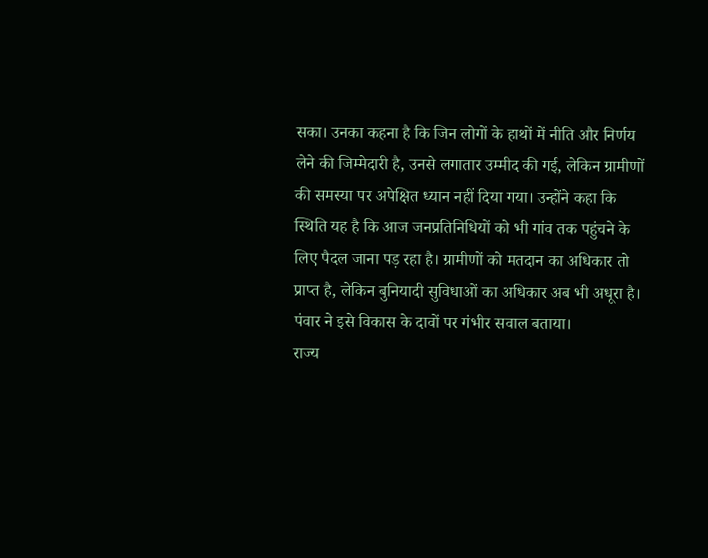सका। उनका कहना है कि जिन लोगों के हाथों में नीति और निर्णय लेने की जिम्मेदारी है, उनसे लगातार उम्मीद की गई, लेकिन ग्रामीणों की समस्या पर अपेक्षित ध्यान नहीं दिया गया। उन्होंने कहा कि स्थिति यह है कि आज जनप्रतिनिधियों को भी गांव तक पहुंचने के लिए पैदल जाना पड़ रहा है। ग्रामीणों को मतदान का अधिकार तो प्राप्त है, लेकिन बुनियादी सुविधाओं का अधिकार अब भी अधूरा है। पंवार ने इसे विकास के दावों पर गंभीर सवाल बताया।
राज्य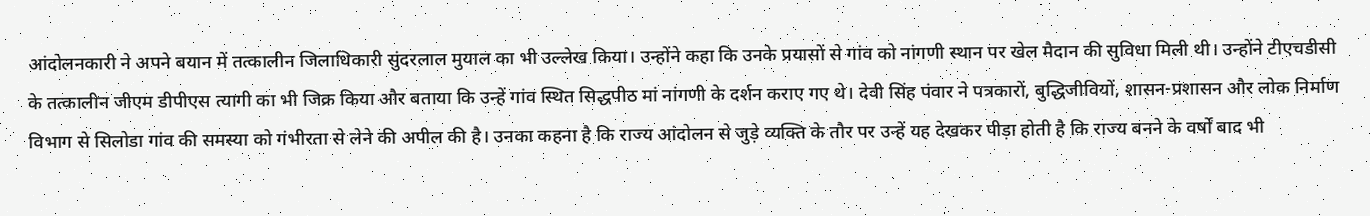आंदोलनकारी ने अपने बयान में तत्कालीन जिलाधिकारी सुंदरलाल मुयाल का भी उल्लेख किया। उन्होंने कहा कि उनके प्रयासों से गांव को नांगणी स्थान पर खेल मैदान की सुविधा मिली थी। उन्होंने टीएचडीसी के तत्कालीन जीएम डीपीएस त्यागी का भी जिक्र किया और बताया कि उन्हें गांव स्थित सिद्धपीठ मां नांगणी के दर्शन कराए गए थे। देवी सिंह पंवार ने पत्रकारों, बुद्धिजीवियों, शासन-प्रशासन और लोक निर्माण विभाग से सिलोडा गांव की समस्या को गंभीरता से लेने की अपील की है। उनका कहना है कि राज्य आंदोलन से जुड़े व्यक्ति के तौर पर उन्हें यह देखकर पीड़ा होती है कि राज्य बनने के वर्षों बाद भी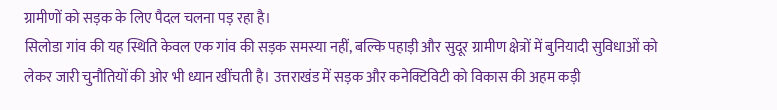ग्रामीणों को सड़क के लिए पैदल चलना पड़ रहा है।
सिलोडा गांव की यह स्थिति केवल एक गांव की सड़क समस्या नहीं, बल्कि पहाड़ी और सुदूर ग्रामीण क्षेत्रों में बुनियादी सुविधाओं को लेकर जारी चुनौतियों की ओर भी ध्यान खींचती है। उत्तराखंड में सड़क और कनेक्टिविटी को विकास की अहम कड़ी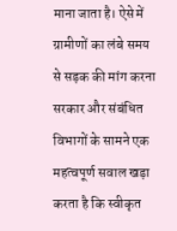माना जाता है। ऐसे में ग्रामीणों का लंबे समय से सड़क की मांग करना सरकार और संबंधित विभागों के सामने एक महत्वपूर्ण सवाल खड़ा करता है कि स्वीकृत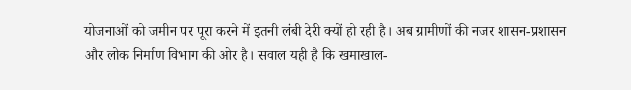योजनाओं को जमीन पर पूरा करने में इतनी लंबी देरी क्यों हो रही है। अब ग्रामीणों की नजर शासन-प्रशासन और लोक निर्माण विभाग की ओर है। सवाल यही है कि खमाखाल-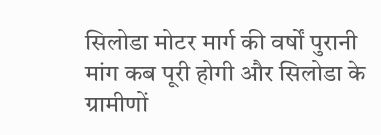सिलोडा मोटर मार्ग की वर्षों पुरानी मांग कब पूरी होगी और सिलोडा के ग्रामीणों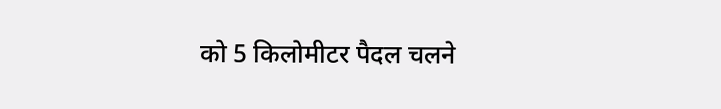को 5 किलोमीटर पैदल चलने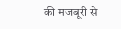की मजबूरी से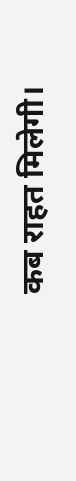कब राहत मिलेगी।